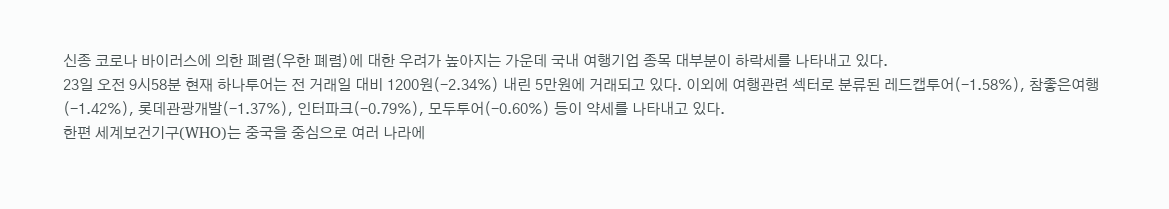신종 코로나 바이러스에 의한 폐렴(우한 폐렴)에 대한 우려가 높아지는 가운데 국내 여행기업 종목 대부분이 하락세를 나타내고 있다.
23일 오전 9시58분 현재 하나투어는 전 거래일 대비 1200원(-2.34%) 내린 5만원에 거래되고 있다. 이외에 여행관련 섹터로 분류된 레드캡투어(-1.58%), 참좋은여행(-1.42%), 롯데관광개발(-1.37%), 인터파크(-0.79%), 모두투어(-0.60%) 등이 약세를 나타내고 있다.
한편 세계보건기구(WHO)는 중국을 중심으로 여러 나라에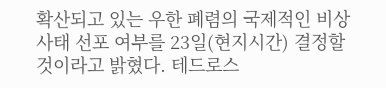확산되고 있는 우한 폐렴의 국제적인 비상사태 선포 여부를 23일(현지시간) 결정할 것이라고 밝혔다. 테드로스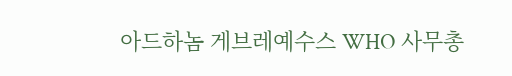아드하놈 게브레예수스 WHO 사무총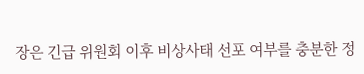장은 긴급 위원회 이후 비상사태 선포 여부를 충분한 정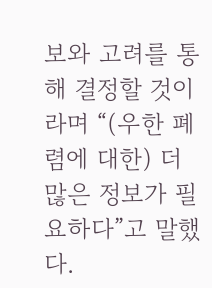보와 고려를 통해 결정할 것이라며 “(우한 폐렴에 대한) 더 많은 정보가 필요하다”고 말했다.